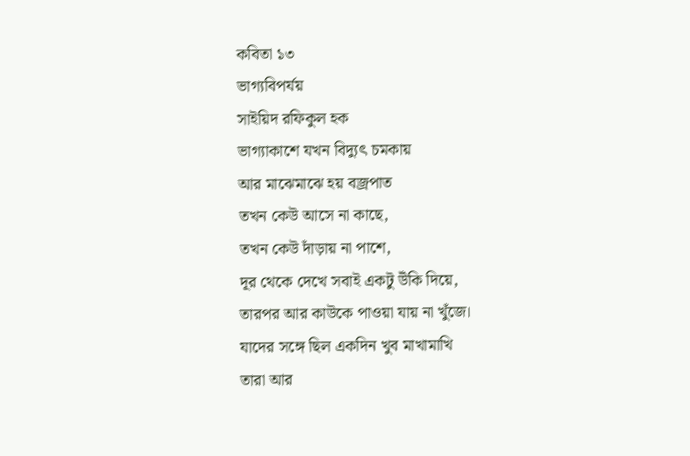কবিতা ১৩
ভাগ্যবিপর্যয়
সাইয়িদ রফিকুল হক
ভাগ্যাকাশে যখন বিদ্যুৎ চমকায়
আর মাঝেমাঝে হয় বজ্রপাত
তখন কেউ আসে না কাছে,
তখন কেউ দাঁড়ায় না পাশে,
দূর থেকে দেখে সবাই একটু উঁকি দিয়ে,
তারপর আর কাউকে পাওয়া যায় না খুঁজে।
যাদের সঙ্গে ছিল একদিন খুব মাখামাখি
তারা আর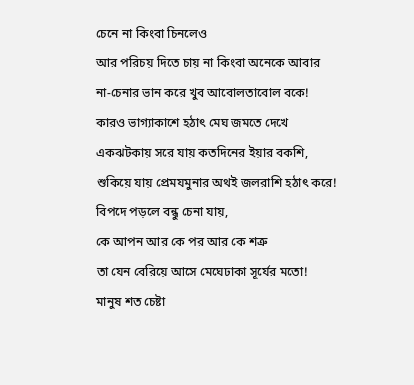চেনে না কিংবা চিনলেও
আর পরিচয় দিতে চায় না কিংবা অনেকে আবার
না-চেনার ভান করে খুব আবোলতাবোল বকে!
কারও ভাগ্যাকাশে হঠাৎ মেঘ জমতে দেখে
একঝটকায় সরে যায় কতদিনের ইয়ার বকশি,
শুকিয়ে যায় প্রেমযমুনার অথই জলরাশি হঠাৎ করে!
বিপদে পড়লে বন্ধু চেনা যায়,
কে আপন আর কে পর আর কে শত্রু
তা যেন বেরিয়ে আসে মেঘেঢাকা সূর্যের মতো!
মানুষ শত চেষ্টা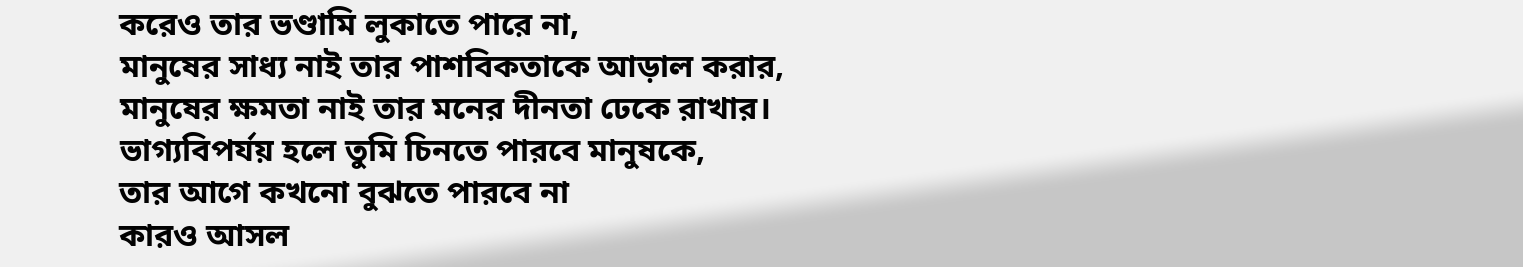করেও তার ভণ্ডামি লুকাতে পারে না,
মানুষের সাধ্য নাই তার পাশবিকতাকে আড়াল করার,
মানুষের ক্ষমতা নাই তার মনের দীনতা ঢেকে রাখার।
ভাগ্যবিপর্যয় হলে তুমি চিনতে পারবে মানুষকে,
তার আগে কখনো বুঝতে পারবে না
কারও আসল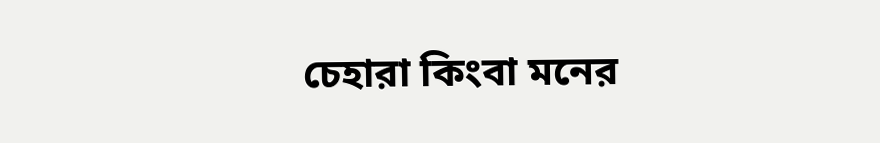চেহারা কিংবা মনের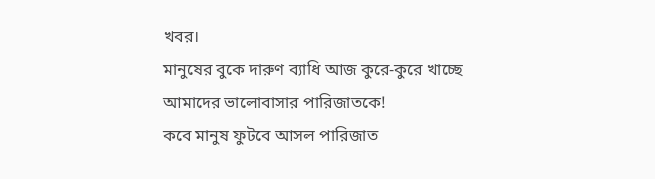খবর।
মানুষের বুকে দারুণ ব্যাধি আজ কুরে-কুরে খাচ্ছে
আমাদের ভালোবাসার পারিজাতকে!
কবে মানুষ ফুটবে আসল পারিজাত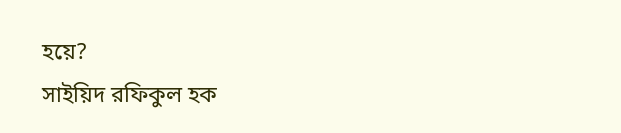হয়ে?
সাইয়িদ রফিকুল হক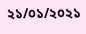২১/০১/২০২১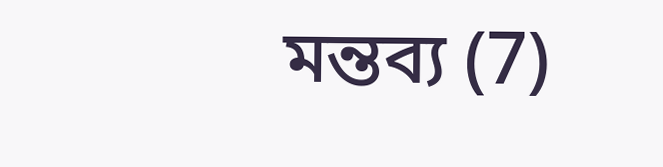মন্তব্য (7)